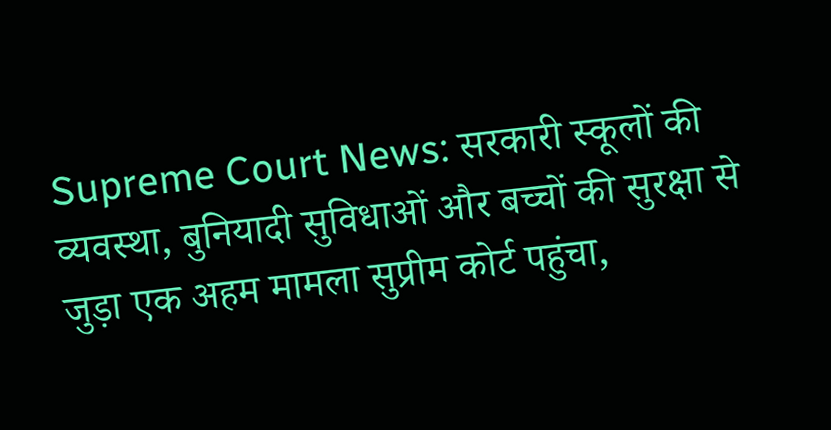Supreme Court News: सरकारी स्कूलों की व्यवस्था, बुनियादी सुविधाओं और बच्चों की सुरक्षा से जुड़ा एक अहम मामला सुप्रीम कोर्ट पहुंचा,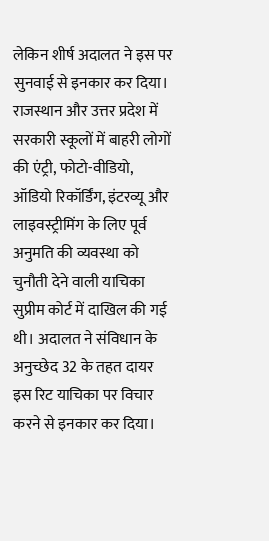लेकिन शीर्ष अदालत ने इस पर सुनवाई से इनकार कर दिया। राजस्थान और उत्तर प्रदेश में सरकारी स्कूलों में बाहरी लोगों की एंट्री, फोटो-वीडियो, ऑडियो रिकॉर्डिंग, इंटरव्यू और लाइवस्ट्रीमिंग के लिए पूर्व अनुमति की व्यवस्था को चुनौती देने वाली याचिका सुप्रीम कोर्ट में दाखिल की गई थी। अदालत ने संविधान के अनुच्छेद 32 के तहत दायर इस रिट याचिका पर विचार करने से इनकार कर दिया।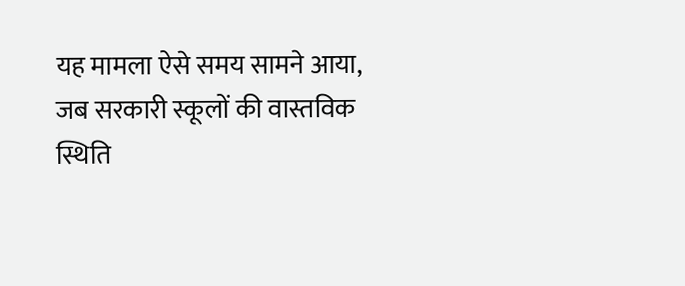यह मामला ऐसे समय सामने आया, जब सरकारी स्कूलों की वास्तविक स्थिति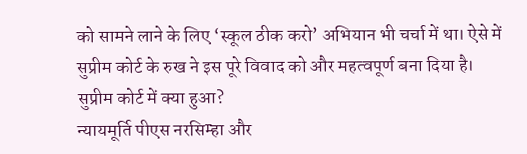को सामने लाने के लिए ‘स्कूल ठीक करो’ अभियान भी चर्चा में था। ऐसे में सुप्रीम कोर्ट के रुख ने इस पूरे विवाद को और महत्वपूर्ण बना दिया है।
सुप्रीम कोर्ट में क्या हुआ?
न्यायमूर्ति पीएस नरसिम्हा और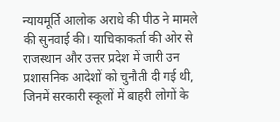न्यायमूर्ति आलोक अराधे की पीठ ने मामले की सुनवाई की। याचिकाकर्ता की ओर से राजस्थान और उत्तर प्रदेश में जारी उन प्रशासनिक आदेशों को चुनौती दी गई थी, जिनमें सरकारी स्कूलों में बाहरी लोगों के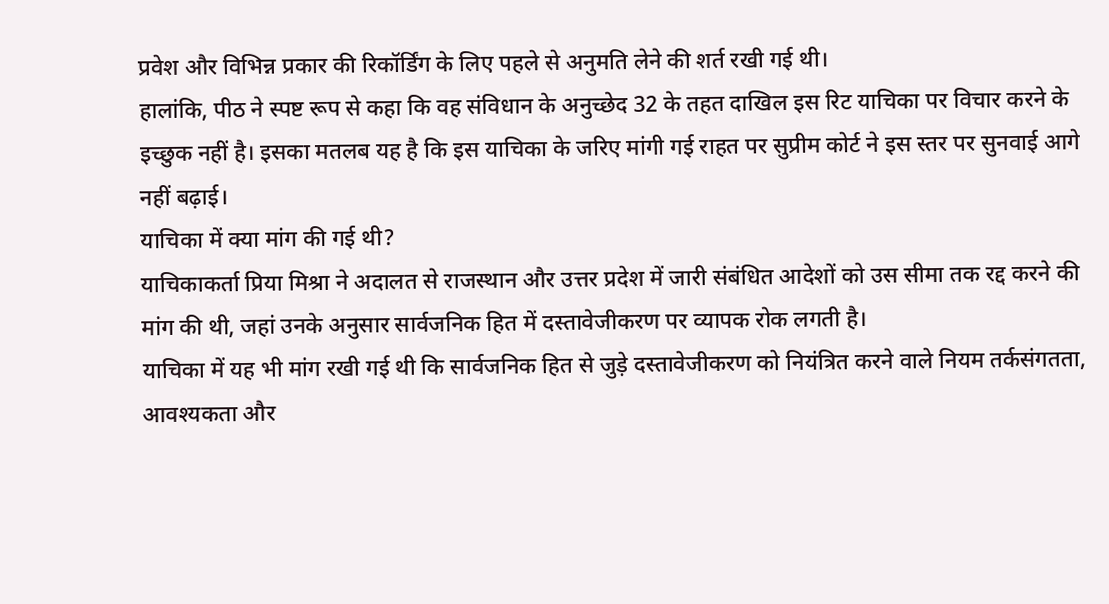प्रवेश और विभिन्न प्रकार की रिकॉर्डिंग के लिए पहले से अनुमति लेने की शर्त रखी गई थी।
हालांकि, पीठ ने स्पष्ट रूप से कहा कि वह संविधान के अनुच्छेद 32 के तहत दाखिल इस रिट याचिका पर विचार करने के इच्छुक नहीं है। इसका मतलब यह है कि इस याचिका के जरिए मांगी गई राहत पर सुप्रीम कोर्ट ने इस स्तर पर सुनवाई आगे नहीं बढ़ाई।
याचिका में क्या मांग की गई थी?
याचिकाकर्ता प्रिया मिश्रा ने अदालत से राजस्थान और उत्तर प्रदेश में जारी संबंधित आदेशों को उस सीमा तक रद्द करने की मांग की थी, जहां उनके अनुसार सार्वजनिक हित में दस्तावेजीकरण पर व्यापक रोक लगती है।
याचिका में यह भी मांग रखी गई थी कि सार्वजनिक हित से जुड़े दस्तावेजीकरण को नियंत्रित करने वाले नियम तर्कसंगतता, आवश्यकता और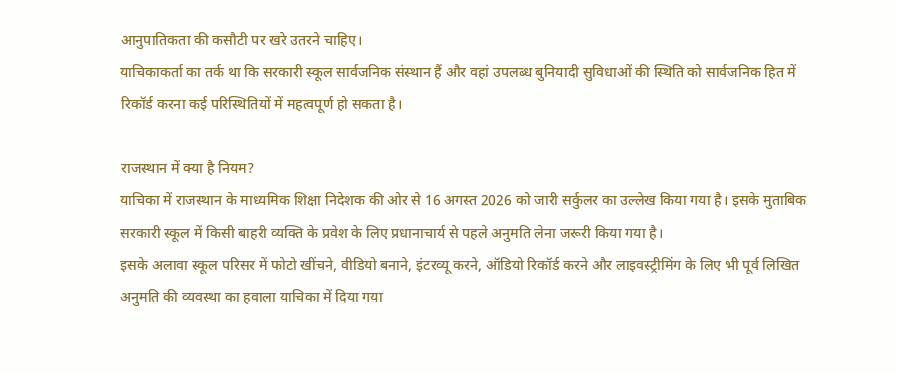आनुपातिकता की कसौटी पर खरे उतरने चाहिए।
याचिकाकर्ता का तर्क था कि सरकारी स्कूल सार्वजनिक संस्थान हैं और वहां उपलब्ध बुनियादी सुविधाओं की स्थिति को सार्वजनिक हित में रिकॉर्ड करना कई परिस्थितियों में महत्वपूर्ण हो सकता है।

राजस्थान में क्या है नियम?
याचिका में राजस्थान के माध्यमिक शिक्षा निदेशक की ओर से 16 अगस्त 2026 को जारी सर्कुलर का उल्लेख किया गया है। इसके मुताबिक सरकारी स्कूल में किसी बाहरी व्यक्ति के प्रवेश के लिए प्रधानाचार्य से पहले अनुमति लेना जरूरी किया गया है।
इसके अलावा स्कूल परिसर में फोटो खींचने, वीडियो बनाने, इंटरव्यू करने, ऑडियो रिकॉर्ड करने और लाइवस्ट्रीमिंग के लिए भी पूर्व लिखित अनुमति की व्यवस्था का हवाला याचिका में दिया गया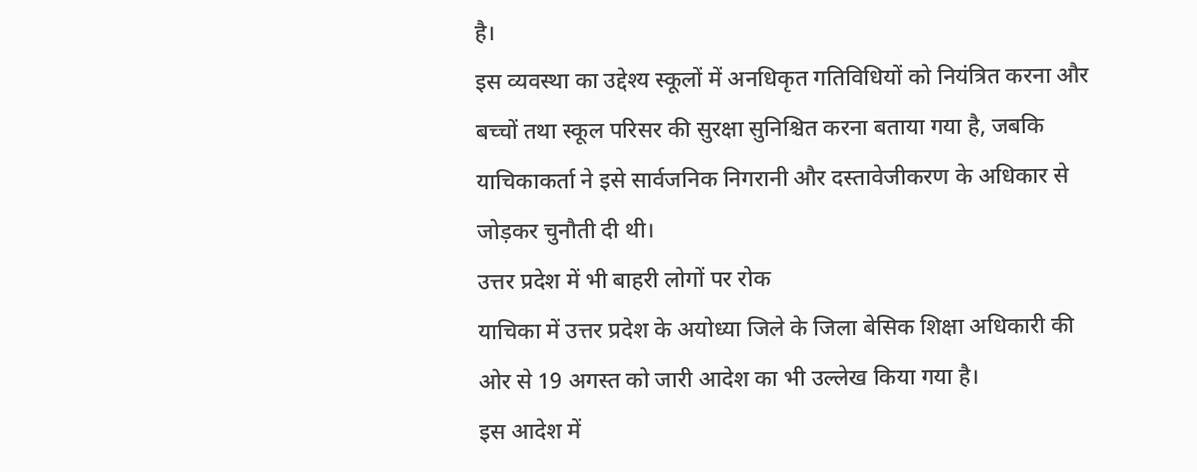है।
इस व्यवस्था का उद्देश्य स्कूलों में अनधिकृत गतिविधियों को नियंत्रित करना और बच्चों तथा स्कूल परिसर की सुरक्षा सुनिश्चित करना बताया गया है, जबकि याचिकाकर्ता ने इसे सार्वजनिक निगरानी और दस्तावेजीकरण के अधिकार से जोड़कर चुनौती दी थी।
उत्तर प्रदेश में भी बाहरी लोगों पर रोक
याचिका में उत्तर प्रदेश के अयोध्या जिले के जिला बेसिक शिक्षा अधिकारी की ओर से 19 अगस्त को जारी आदेश का भी उल्लेख किया गया है।
इस आदेश में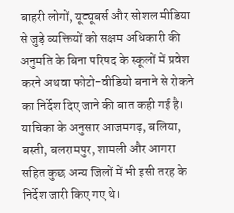बाहरी लोगों, यूट्यूबर्स और सोशल मीडिया से जुड़े व्यक्तियों को सक्षम अधिकारी की अनुमति के बिना परिषद के स्कूलों में प्रवेश करने अथवा फोटो-वीडियो बनाने से रोकने का निर्देश दिए जाने की बात कही गई है।
याचिका के अनुसार आजमगढ़, बलिया, बस्ती, बलरामपुर, शामली और आगरा सहित कुछ अन्य जिलों में भी इसी तरह के निर्देश जारी किए गए थे।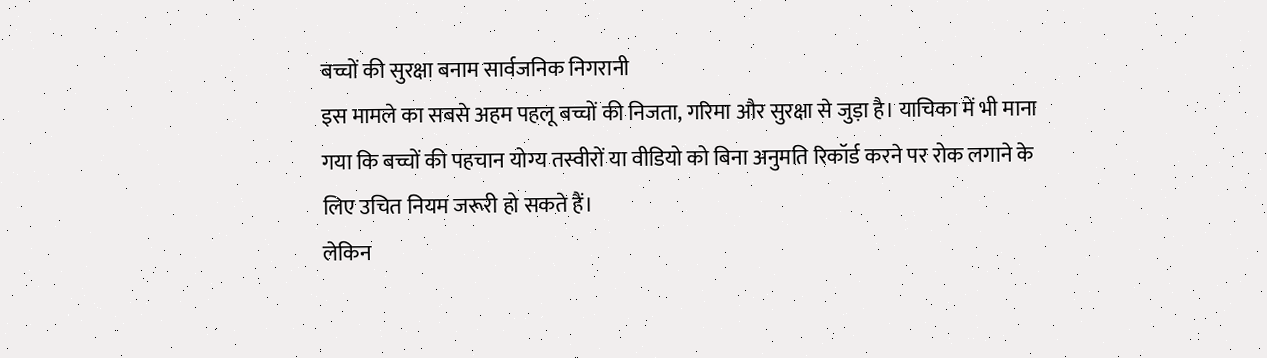बच्चों की सुरक्षा बनाम सार्वजनिक निगरानी
इस मामले का सबसे अहम पहलू बच्चों की निजता, गरिमा और सुरक्षा से जुड़ा है। याचिका में भी माना गया कि बच्चों की पहचान योग्य तस्वीरों या वीडियो को बिना अनुमति रिकॉर्ड करने पर रोक लगाने के लिए उचित नियम जरूरी हो सकते हैं।
लेकिन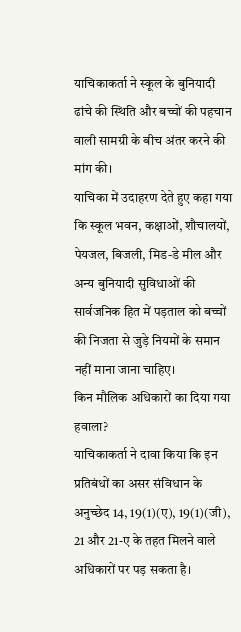याचिकाकर्ता ने स्कूल के बुनियादी ढांचे की स्थिति और बच्चों की पहचान वाली सामग्री के बीच अंतर करने की मांग की।
याचिका में उदाहरण देते हुए कहा गया कि स्कूल भवन, कक्षाओं, शौचालयों, पेयजल, बिजली, मिड-डे मील और अन्य बुनियादी सुविधाओं की सार्वजनिक हित में पड़ताल को बच्चों की निजता से जुड़े नियमों के समान नहीं माना जाना चाहिए।
किन मौलिक अधिकारों का दिया गया हवाला?
याचिकाकर्ता ने दावा किया कि इन प्रतिबंधों का असर संविधान के अनुच्छेद 14, 19(1)(ए), 19(1)(जी), 21 और 21-ए के तहत मिलने वाले अधिकारों पर पड़ सकता है।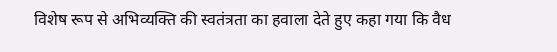विशेष रूप से अभिव्यक्ति की स्वतंत्रता का हवाला देते हुए कहा गया कि वैध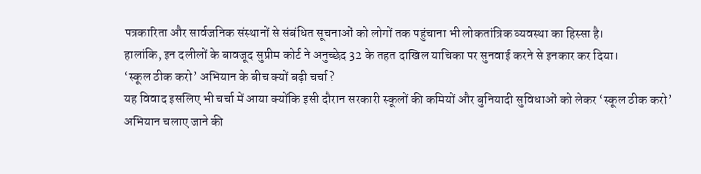पत्रकारिता और सार्वजनिक संस्थानों से संबंधित सूचनाओं को लोगों तक पहुंचाना भी लोकतांत्रिक व्यवस्था का हिस्सा है।
हालांकि, इन दलीलों के बावजूद सुप्रीम कोर्ट ने अनुच्छेद 32 के तहत दाखिल याचिका पर सुनवाई करने से इनकार कर दिया।
‘स्कूल ठीक करो’ अभियान के बीच क्यों बढ़ी चर्चा?
यह विवाद इसलिए भी चर्चा में आया क्योंकि इसी दौरान सरकारी स्कूलों की कमियों और बुनियादी सुविधाओं को लेकर ‘स्कूल ठीक करो’ अभियान चलाए जाने की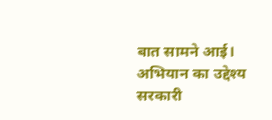बात सामने आई।
अभियान का उद्देश्य सरकारी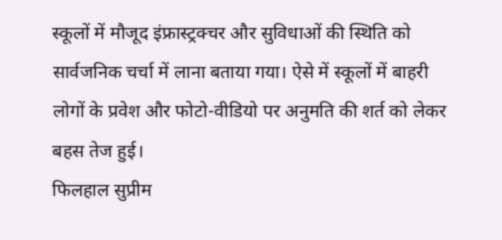स्कूलों में मौजूद इंफ्रास्ट्रक्चर और सुविधाओं की स्थिति को सार्वजनिक चर्चा में लाना बताया गया। ऐसे में स्कूलों में बाहरी लोगों के प्रवेश और फोटो-वीडियो पर अनुमति की शर्त को लेकर बहस तेज हुई।
फिलहाल सुप्रीम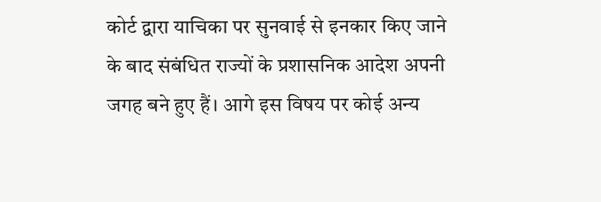कोर्ट द्वारा याचिका पर सुनवाई से इनकार किए जाने के बाद संबंधित राज्यों के प्रशासनिक आदेश अपनी जगह बने हुए हैं। आगे इस विषय पर कोई अन्य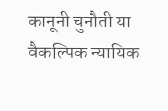कानूनी चुनौती या वैकल्पिक न्यायिक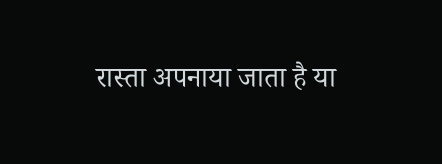रास्ता अपनाया जाता है या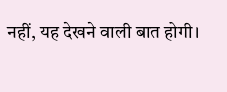नहीं, यह देखने वाली बात होगी।